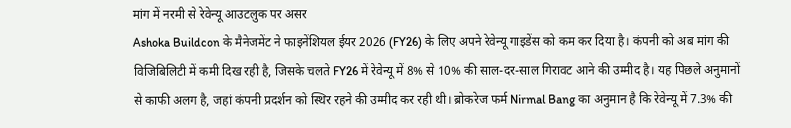मांग में नरमी से रेवेन्यू आउटलुक पर असर
Ashoka Buildcon के मैनेजमेंट ने फाइनेंशियल ईयर 2026 (FY26) के लिए अपने रेवेन्यू गाइडेंस को कम कर दिया है। कंपनी को अब मांग की विजिबिलिटी में कमी दिख रही है, जिसके चलते FY26 में रेवेन्यू में 8% से 10% की साल-दर-साल गिरावट आने की उम्मीद है। यह पिछले अनुमानों से काफी अलग है, जहां कंपनी प्रदर्शन को स्थिर रहने की उम्मीद कर रही थी। ब्रोकरेज फर्म Nirmal Bang का अनुमान है कि रेवेन्यू में 7.3% की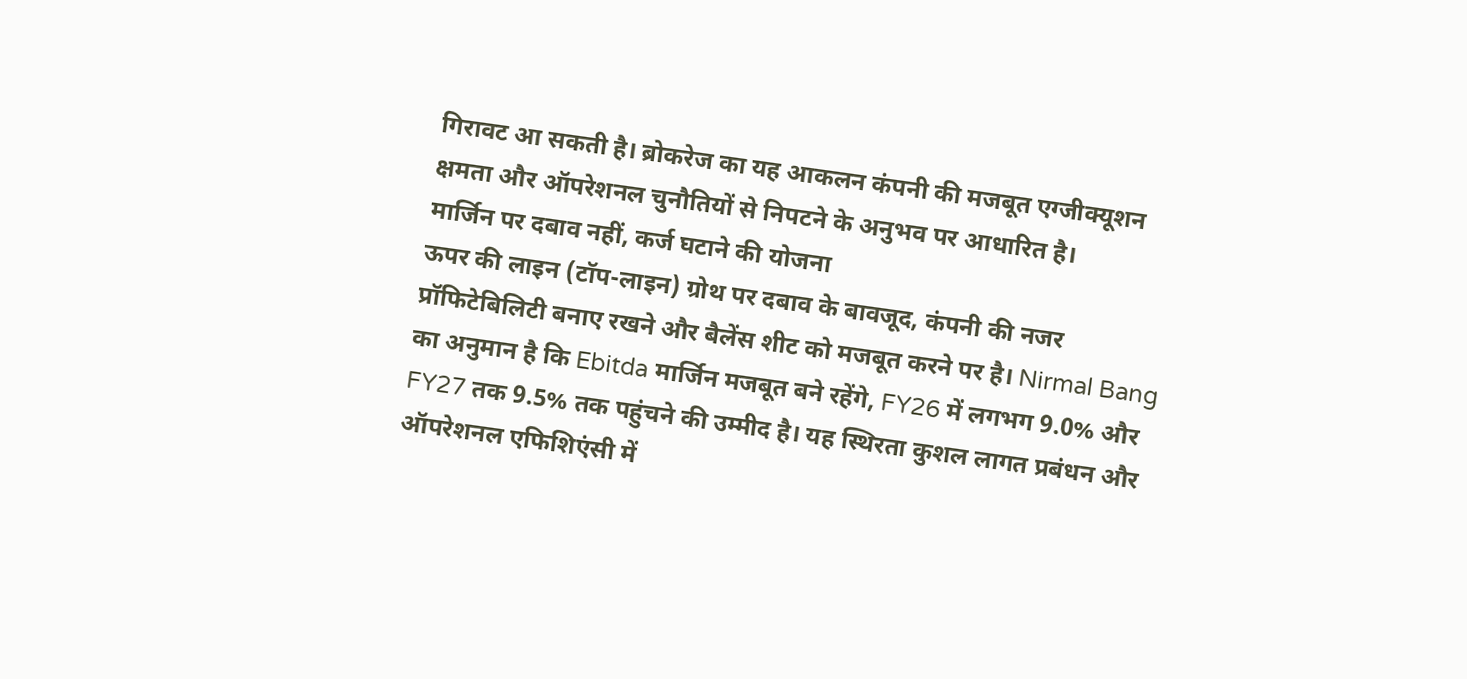गिरावट आ सकती है। ब्रोकरेज का यह आकलन कंपनी की मजबूत एग्जीक्यूशन क्षमता और ऑपरेशनल चुनौतियों से निपटने के अनुभव पर आधारित है।
मार्जिन पर दबाव नहीं, कर्ज घटाने की योजना
ऊपर की लाइन (टॉप-लाइन) ग्रोथ पर दबाव के बावजूद, कंपनी की नजर प्रॉफिटेबिलिटी बनाए रखने और बैलेंस शीट को मजबूत करने पर है। Nirmal Bang का अनुमान है कि Ebitda मार्जिन मजबूत बने रहेंगे, FY26 में लगभग 9.0% और FY27 तक 9.5% तक पहुंचने की उम्मीद है। यह स्थिरता कुशल लागत प्रबंधन और ऑपरेशनल एफिशिएंसी में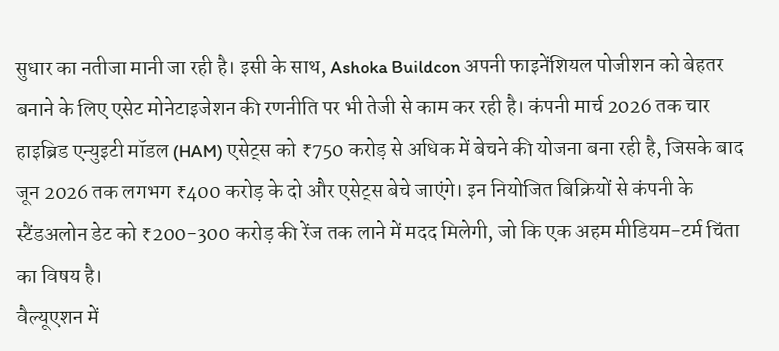सुधार का नतीजा मानी जा रही है। इसी के साथ, Ashoka Buildcon अपनी फाइनेंशियल पोजीशन को बेहतर बनाने के लिए एसेट मोनेटाइजेशन की रणनीति पर भी तेजी से काम कर रही है। कंपनी मार्च 2026 तक चार हाइब्रिड एन्युइटी मॉडल (HAM) एसेट्स को ₹750 करोड़ से अधिक में बेचने की योजना बना रही है, जिसके बाद जून 2026 तक लगभग ₹400 करोड़ के दो और एसेट्स बेचे जाएंगे। इन नियोजित बिक्रियों से कंपनी के स्टैंडअलोन डेट को ₹200-300 करोड़ की रेंज तक लाने में मदद मिलेगी, जो कि एक अहम मीडियम-टर्म चिंता का विषय है।
वैल्यूएशन में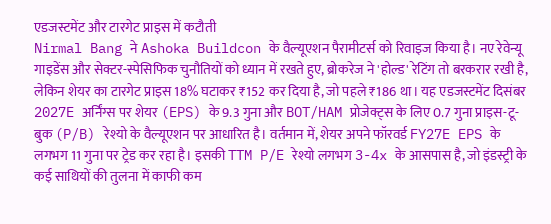एडजस्टमेंट और टारगेट प्राइस में कटौती
Nirmal Bang ने Ashoka Buildcon के वैल्यूएशन पैरामीटर्स को रिवाइज किया है। नए रेवेन्यू गाइडेंस और सेक्टर-स्पेसिफिक चुनौतियों को ध्यान में रखते हुए, ब्रोकरेज ने 'होल्ड' रेटिंग तो बरकरार रखी है, लेकिन शेयर का टारगेट प्राइस 18% घटाकर ₹152 कर दिया है, जो पहले ₹186 था। यह एडजस्टमेंट दिसंबर 2027E अर्निंग्स पर शेयर (EPS) के 9.3 गुना और BOT/HAM प्रोजेक्ट्स के लिए 0.7 गुना प्राइस-टू-बुक (P/B) रेश्यो के वैल्यूएशन पर आधारित है। वर्तमान में, शेयर अपने फॉरवर्ड FY27E EPS के लगभग 11 गुना पर ट्रेड कर रहा है। इसकी TTM P/E रेश्यो लगभग 3-4x के आसपास है, जो इंडस्ट्री के कई साथियों की तुलना में काफी कम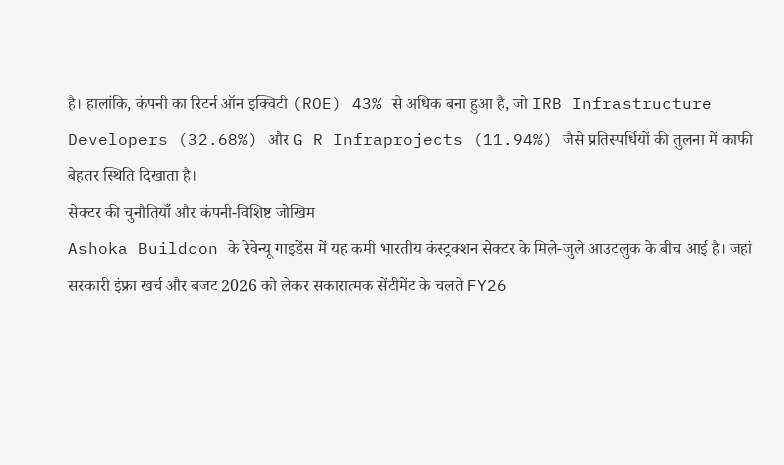है। हालांकि, कंपनी का रिटर्न ऑन इक्विटी (ROE) 43% से अधिक बना हुआ है, जो IRB Infrastructure Developers (32.68%) और G R Infraprojects (11.94%) जैसे प्रतिस्पर्धियों की तुलना में काफी बेहतर स्थिति दिखाता है।
सेक्टर की चुनौतियाँ और कंपनी-विशिष्ट जोखिम
Ashoka Buildcon के रेवेन्यू गाइडेंस में यह कमी भारतीय कंस्ट्रक्शन सेक्टर के मिले-जुले आउटलुक के बीच आई है। जहां सरकारी इंफ्रा खर्च और बजट 2026 को लेकर सकारात्मक सेंटीमेंट के चलते FY26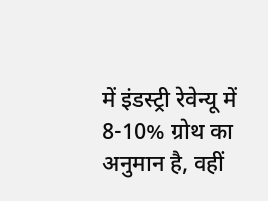में इंडस्ट्री रेवेन्यू में 8-10% ग्रोथ का अनुमान है, वहीं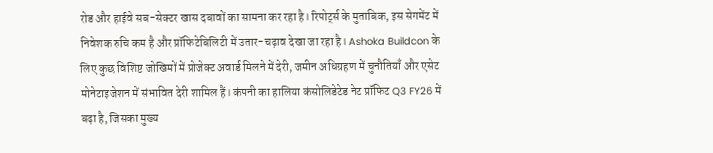रोड और हाईवे सब-सेक्टर खास दबावों का सामना कर रहा है। रिपोर्ट्स के मुताबिक, इस सेगमेंट में निवेशक रुचि कम है और प्रॉफिटेबिलिटी में उतार-चढ़ाव देखा जा रहा है। Ashoka Buildcon के लिए कुछ विशिष्ट जोखिमों में प्रोजेक्ट अवार्ड मिलने में देरी, जमीन अधिग्रहण में चुनौतियाँ और एसेट मोनेटाइजेशन में संभावित देरी शामिल हैं। कंपनी का हालिया कंसोलिडेटेड नेट प्रॉफिट Q3 FY26 में बढ़ा है, जिसका मुख्य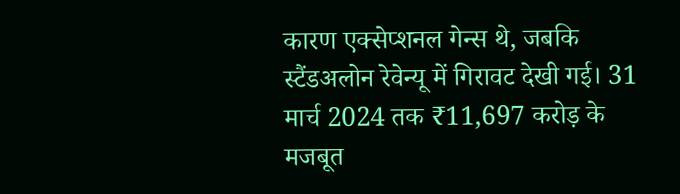कारण एक्सेप्शनल गेन्स थे, जबकि स्टैंडअलोन रेवेन्यू में गिरावट देखी गई। 31 मार्च 2024 तक ₹11,697 करोड़ के मजबूत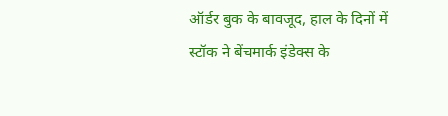ऑर्डर बुक के बावजूद, हाल के दिनों में स्टॉक ने बेंचमार्क इंडेक्स के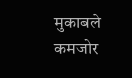मुकाबले कमजोर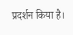प्रदर्शन किया है।